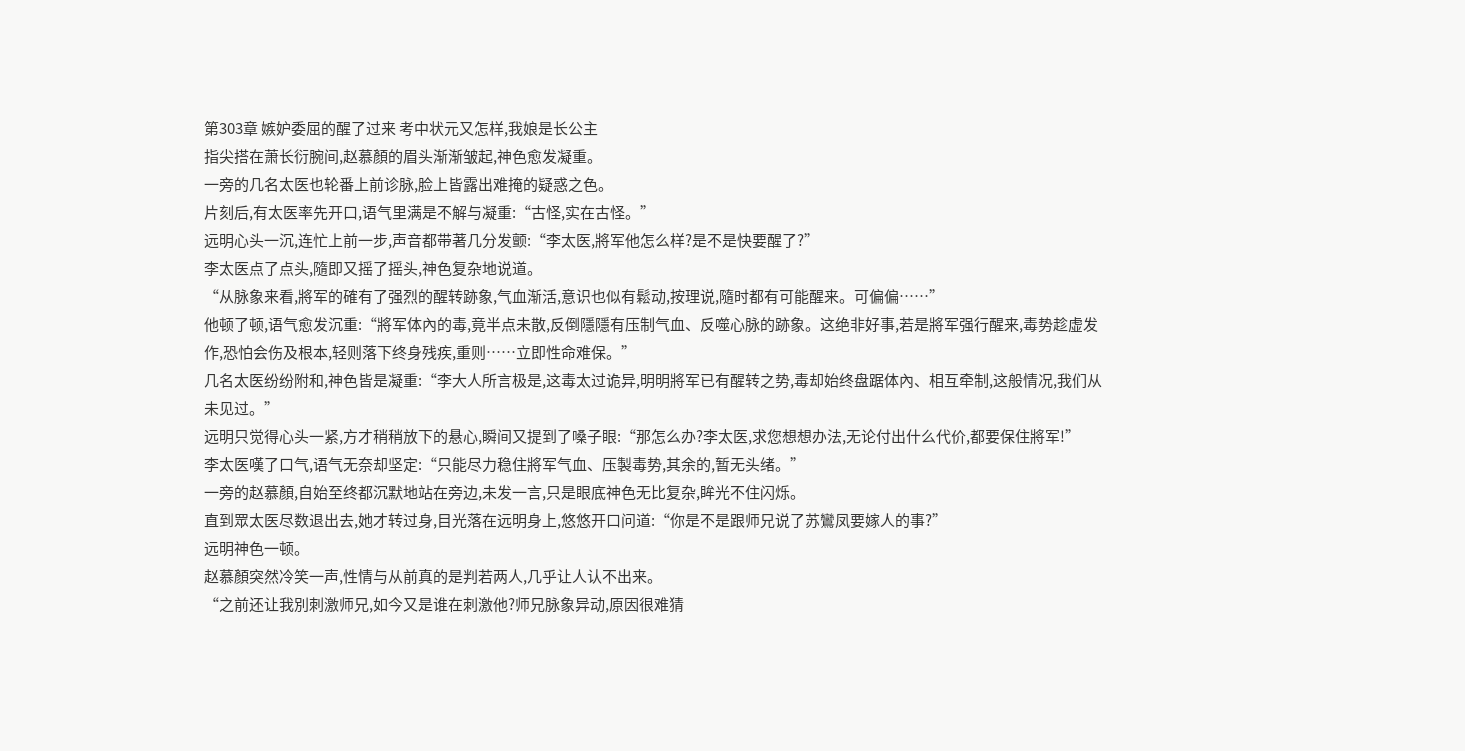第303章 嫉妒委屈的醒了过来 考中状元又怎样,我娘是长公主
指尖搭在萧长衍腕间,赵慕顏的眉头渐渐皱起,神色愈发凝重。
一旁的几名太医也轮番上前诊脉,脸上皆露出难掩的疑惑之色。
片刻后,有太医率先开口,语气里满是不解与凝重:“古怪,实在古怪。”
远明心头一沉,连忙上前一步,声音都带著几分发颤:“李太医,將军他怎么样?是不是快要醒了?”
李太医点了点头,隨即又摇了摇头,神色复杂地说道。
“从脉象来看,將军的確有了强烈的醒转跡象,气血渐活,意识也似有鬆动,按理说,隨时都有可能醒来。可偏偏……”
他顿了顿,语气愈发沉重:“將军体內的毒,竟半点未散,反倒隱隱有压制气血、反噬心脉的跡象。这绝非好事,若是將军强行醒来,毒势趁虚发作,恐怕会伤及根本,轻则落下终身残疾,重则……立即性命难保。”
几名太医纷纷附和,神色皆是凝重:“李大人所言极是,这毒太过诡异,明明將军已有醒转之势,毒却始终盘踞体內、相互牵制,这般情况,我们从未见过。”
远明只觉得心头一紧,方才稍稍放下的悬心,瞬间又提到了嗓子眼:“那怎么办?李太医,求您想想办法,无论付出什么代价,都要保住將军!”
李太医嘆了口气,语气无奈却坚定:“只能尽力稳住將军气血、压製毒势,其余的,暂无头绪。”
一旁的赵慕顏,自始至终都沉默地站在旁边,未发一言,只是眼底神色无比复杂,眸光不住闪烁。
直到眾太医尽数退出去,她才转过身,目光落在远明身上,悠悠开口问道:“你是不是跟师兄说了苏鸞凤要嫁人的事?”
远明神色一顿。
赵慕顏突然冷笑一声,性情与从前真的是判若两人,几乎让人认不出来。
“之前还让我別刺激师兄,如今又是谁在刺激他?师兄脉象异动,原因很难猜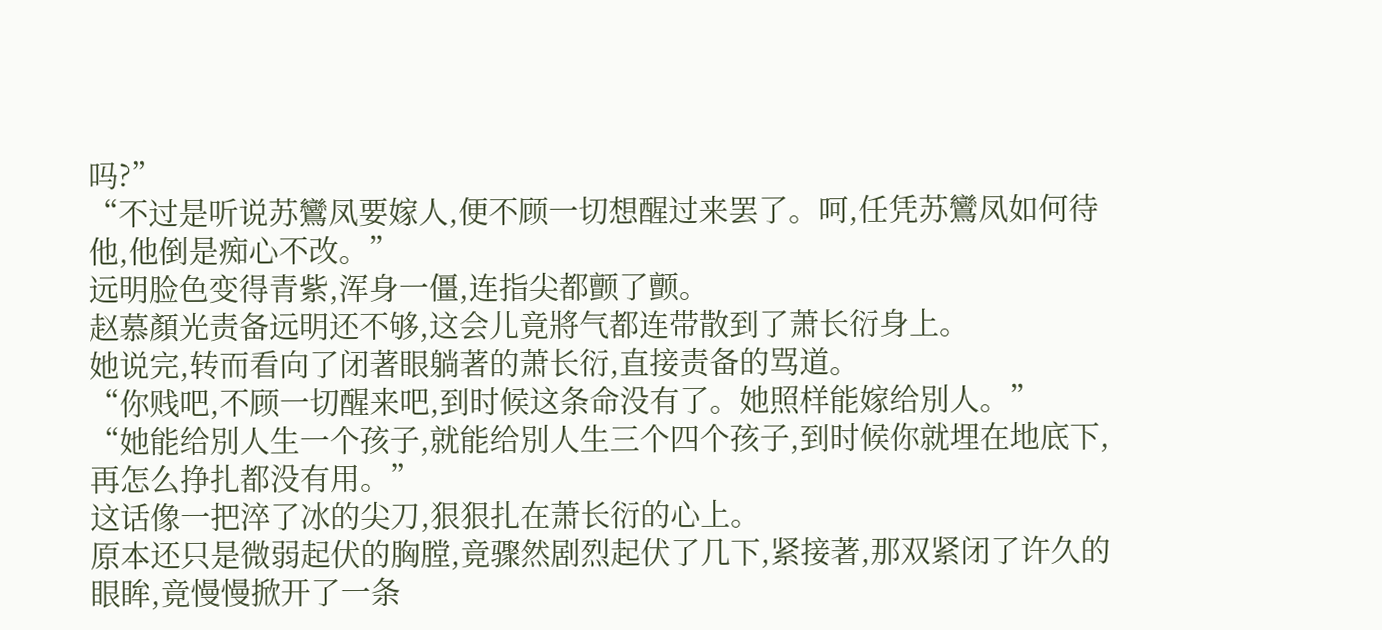吗?”
“不过是听说苏鸞凤要嫁人,便不顾一切想醒过来罢了。呵,任凭苏鸞凤如何待他,他倒是痴心不改。”
远明脸色变得青紫,浑身一僵,连指尖都颤了颤。
赵慕顏光责备远明还不够,这会儿竟將气都连带散到了萧长衍身上。
她说完,转而看向了闭著眼躺著的萧长衍,直接责备的骂道。
“你贱吧,不顾一切醒来吧,到时候这条命没有了。她照样能嫁给別人。”
“她能给別人生一个孩子,就能给別人生三个四个孩子,到时候你就埋在地底下,再怎么挣扎都没有用。”
这话像一把淬了冰的尖刀,狠狠扎在萧长衍的心上。
原本还只是微弱起伏的胸膛,竟骤然剧烈起伏了几下,紧接著,那双紧闭了许久的眼眸,竟慢慢掀开了一条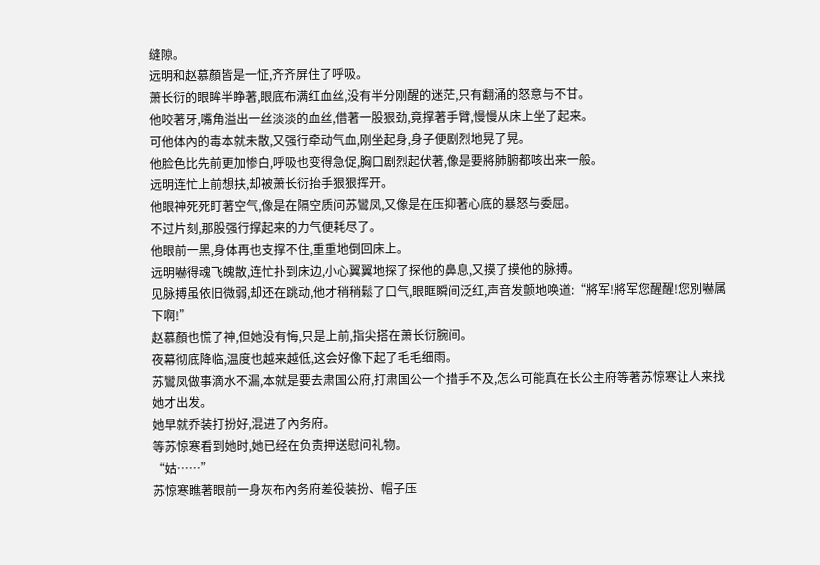缝隙。
远明和赵慕顏皆是一怔,齐齐屏住了呼吸。
萧长衍的眼眸半睁著,眼底布满红血丝,没有半分刚醒的迷茫,只有翻涌的怒意与不甘。
他咬著牙,嘴角溢出一丝淡淡的血丝,借著一股狠劲,竟撑著手臂,慢慢从床上坐了起来。
可他体內的毒本就未散,又强行牵动气血,刚坐起身,身子便剧烈地晃了晃。
他脸色比先前更加惨白,呼吸也变得急促,胸口剧烈起伏著,像是要將肺腑都咳出来一般。
远明连忙上前想扶,却被萧长衍抬手狠狠挥开。
他眼神死死盯著空气,像是在隔空质问苏鸞凤,又像是在压抑著心底的暴怒与委屈。
不过片刻,那股强行撑起来的力气便耗尽了。
他眼前一黑,身体再也支撑不住,重重地倒回床上。
远明嚇得魂飞魄散,连忙扑到床边,小心翼翼地探了探他的鼻息,又摸了摸他的脉搏。
见脉搏虽依旧微弱,却还在跳动,他才稍稍鬆了口气,眼眶瞬间泛红,声音发颤地唤道:“將军!將军您醒醒!您別嚇属下啊!”
赵慕顏也慌了神,但她没有悔,只是上前,指尖搭在萧长衍腕间。
夜幕彻底降临,温度也越来越低,这会好像下起了毛毛细雨。
苏鸞凤做事滴水不漏,本就是要去肃国公府,打肃国公一个措手不及,怎么可能真在长公主府等著苏惊寒让人来找她才出发。
她早就乔装打扮好,混进了內务府。
等苏惊寒看到她时,她已经在负责押送慰问礼物。
“姑……”
苏惊寒瞧著眼前一身灰布內务府差役装扮、帽子压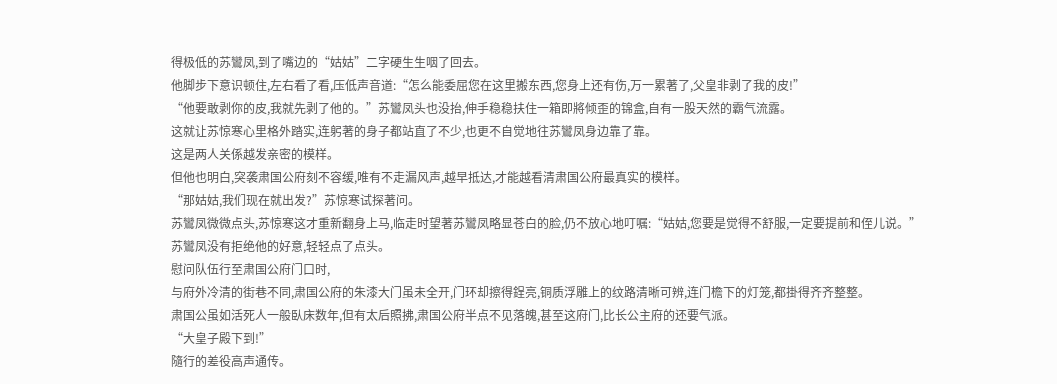得极低的苏鸞凤,到了嘴边的“姑姑”二字硬生生咽了回去。
他脚步下意识顿住,左右看了看,压低声音道:“怎么能委屈您在这里搬东西,您身上还有伤,万一累著了,父皇非剥了我的皮!”
“他要敢剥你的皮,我就先剥了他的。”苏鸞凤头也没抬,伸手稳稳扶住一箱即將倾歪的锦盒,自有一股天然的霸气流露。
这就让苏惊寒心里格外踏实,连躬著的身子都站直了不少,也更不自觉地往苏鸞凤身边靠了靠。
这是两人关係越发亲密的模样。
但他也明白,突袭肃国公府刻不容缓,唯有不走漏风声,越早抵达,才能越看清肃国公府最真实的模样。
“那姑姑,我们现在就出发?”苏惊寒试探著问。
苏鸞凤微微点头,苏惊寒这才重新翻身上马,临走时望著苏鸞凤略显苍白的脸,仍不放心地叮嘱:“姑姑,您要是觉得不舒服,一定要提前和侄儿说。”
苏鸞凤没有拒绝他的好意,轻轻点了点头。
慰问队伍行至肃国公府门口时,
与府外冷清的街巷不同,肃国公府的朱漆大门虽未全开,门环却擦得鋥亮,铜质浮雕上的纹路清晰可辨,连门檐下的灯笼,都掛得齐齐整整。
肃国公虽如活死人一般臥床数年,但有太后照拂,肃国公府半点不见落魄,甚至这府门,比长公主府的还要气派。
“大皇子殿下到!”
隨行的差役高声通传。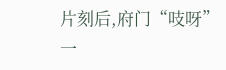片刻后,府门“吱呀”一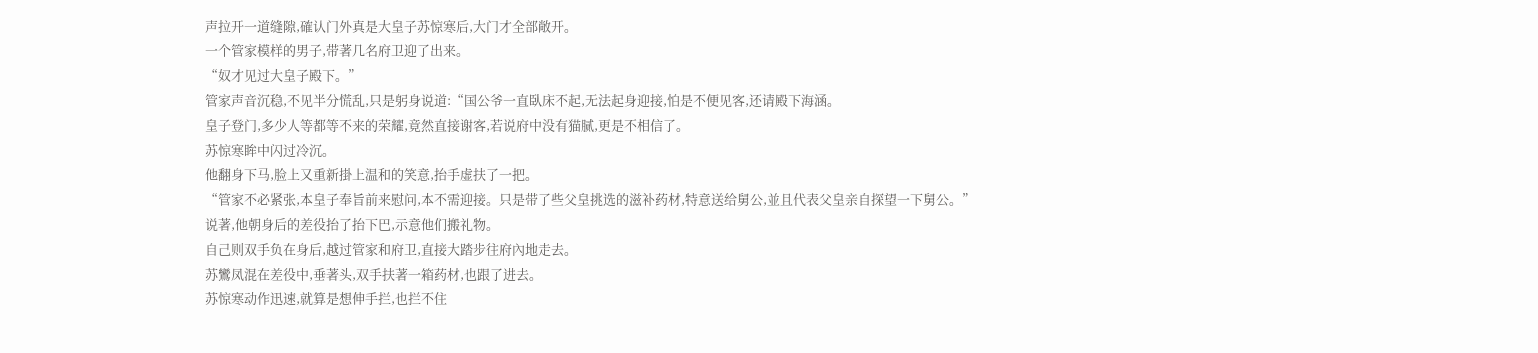声拉开一道缝隙,確认门外真是大皇子苏惊寒后,大门才全部敞开。
一个管家模样的男子,带著几名府卫迎了出来。
“奴才见过大皇子殿下。”
管家声音沉稳,不见半分慌乱,只是躬身说道:“国公爷一直臥床不起,无法起身迎接,怕是不便见客,还请殿下海涵。
皇子登门,多少人等都等不来的荣耀,竟然直接谢客,若说府中没有猫腻,更是不相信了。
苏惊寒眸中闪过冷沉。
他翻身下马,脸上又重新掛上温和的笑意,抬手虚扶了一把。
“管家不必紧张,本皇子奉旨前来慰问,本不需迎接。只是带了些父皇挑选的滋补药材,特意送给舅公,並且代表父皇亲自探望一下舅公。”
说著,他朝身后的差役抬了抬下巴,示意他们搬礼物。
自己则双手负在身后,越过管家和府卫,直接大踏步往府內地走去。
苏鸞凤混在差役中,垂著头,双手扶著一箱药材,也跟了进去。
苏惊寒动作迅速,就算是想伸手拦,也拦不住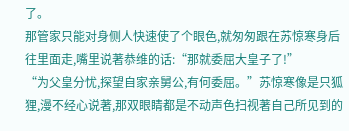了。
那管家只能对身侧人快速使了个眼色,就匆匆跟在苏惊寒身后往里面走,嘴里说著恭维的话:“那就委屈大皇子了!”
“为父皇分忧,探望自家亲舅公,有何委屈。”苏惊寒像是只狐狸,漫不经心说著,那双眼睛都是不动声色扫视著自己所见到的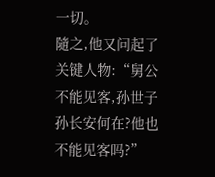一切。
隨之,他又问起了关键人物:“舅公不能见客,孙世子孙长安何在?他也不能见客吗?”